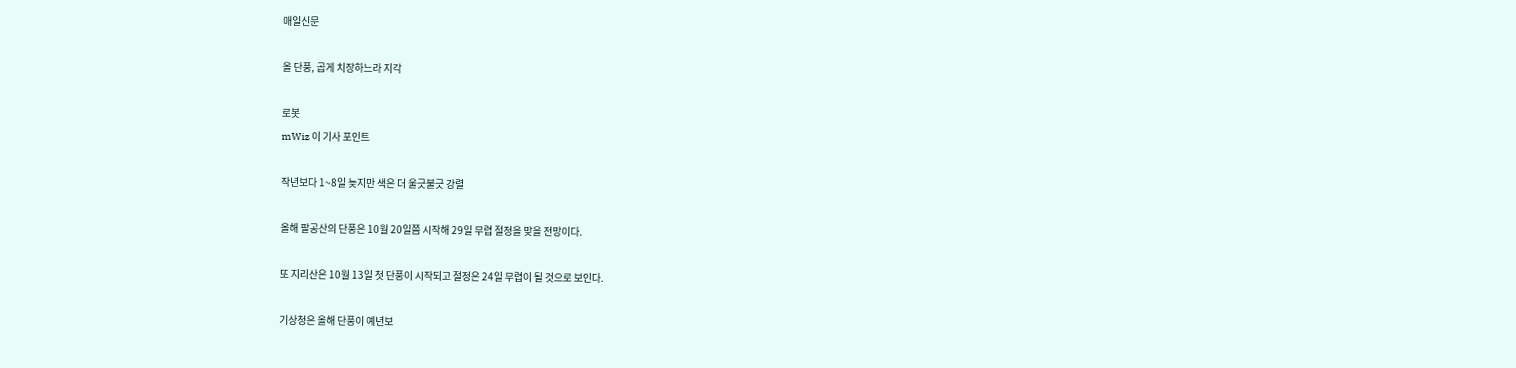매일신문

올 단풍, 곱게 치장하느라 지각

로봇
mWiz 이 기사 포인트

작년보다 1~8일 늦지만 색은 더 울긋불긋 강렬

올해 팔공산의 단풍은 10월 20일쯤 시작해 29일 무렵 절정을 맞을 전망이다.

또 지리산은 10월 13일 첫 단풍이 시작되고 절정은 24일 무렵이 될 것으로 보인다.

기상청은 올해 단풍이 예년보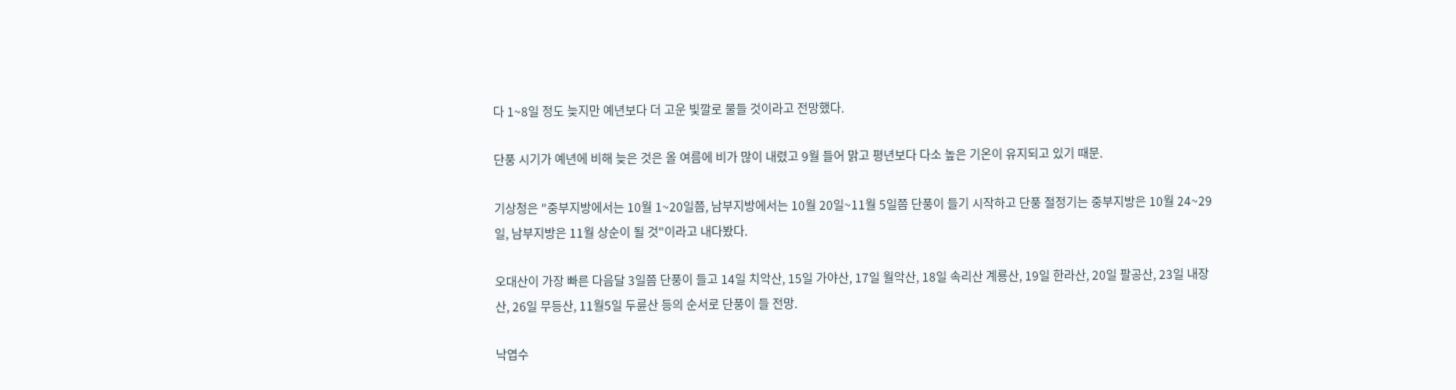다 1~8일 정도 늦지만 예년보다 더 고운 빛깔로 물들 것이라고 전망했다.

단풍 시기가 예년에 비해 늦은 것은 올 여름에 비가 많이 내렸고 9월 들어 맑고 평년보다 다소 높은 기온이 유지되고 있기 때문.

기상청은 "중부지방에서는 10월 1~20일쯤, 남부지방에서는 10월 20일~11월 5일쯤 단풍이 들기 시작하고 단풍 절정기는 중부지방은 10월 24~29일, 남부지방은 11월 상순이 될 것"이라고 내다봤다.

오대산이 가장 빠른 다음달 3일쯤 단풍이 들고 14일 치악산, 15일 가야산, 17일 월악산, 18일 속리산 계룡산, 19일 한라산, 20일 팔공산, 23일 내장산, 26일 무등산, 11월5일 두륜산 등의 순서로 단풍이 들 전망.

낙엽수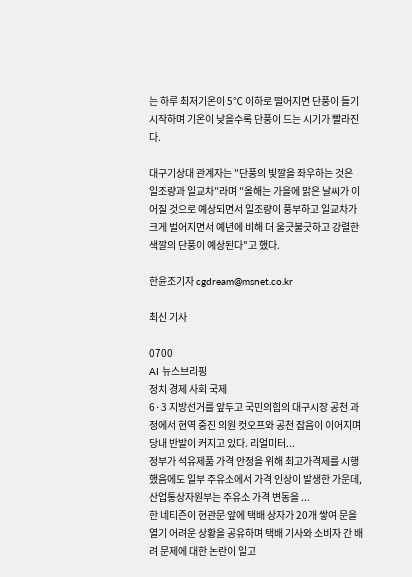는 하루 최저기온이 5℃ 이하로 떨어지면 단풍이 들기 시작하며 기온이 낮을수록 단풍이 드는 시기가 빨라진다.

대구기상대 관계자는 "단풍의 빛깔을 좌우하는 것은 일조량과 일교차"라며 "올해는 가을에 맑은 날씨가 이어질 것으로 예상되면서 일조량이 풍부하고 일교차가 크게 벌어지면서 예년에 비해 더 울긋불긋하고 강렬한 색깔의 단풍이 예상된다"고 했다.

한윤조기자 cgdream@msnet.co.kr

최신 기사

0700
AI 뉴스브리핑
정치 경제 사회 국제
6·3 지방선거를 앞두고 국민의힘의 대구시장 공천 과정에서 현역 중진 의원 컷오프와 공천 잡음이 이어지며 당내 반발이 커지고 있다. 리얼미터...
정부가 석유제품 가격 안정을 위해 최고가격제를 시행했음에도 일부 주유소에서 가격 인상이 발생한 가운데, 산업통상자원부는 주유소 가격 변동을 ...
한 네티즌이 현관문 앞에 택배 상자가 20개 쌓여 문을 열기 어려운 상황을 공유하며 택배 기사와 소비자 간 배려 문제에 대한 논란이 일고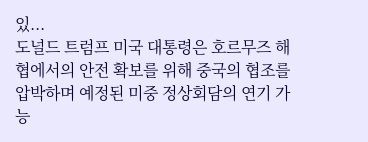있...
도널드 트럼프 미국 대통령은 호르무즈 해협에서의 안전 확보를 위해 중국의 협조를 압박하며 예정된 미중 정상회담의 연기 가능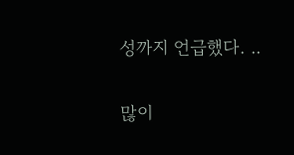성까지 언급했다. ..

많이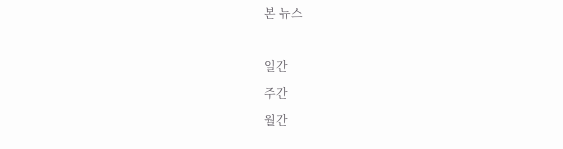본 뉴스

일간
주간
월간